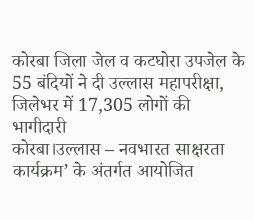कोरबा जिला जेल व कटघोरा उपजेल के 55 बंदियों ने दी उल्लास महापरीक्षा, जिलेभर में 17,305 लोगों की भागीदारी
कोरबा।उल्लास – नवभारत साक्षरता कार्यक्रम’ के अंतर्गत आयोजित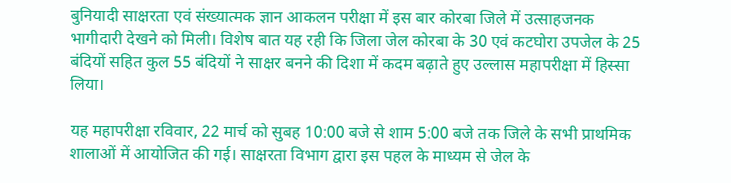बुनियादी साक्षरता एवं संख्यात्मक ज्ञान आकलन परीक्षा में इस बार कोरबा जिले में उत्साहजनक भागीदारी देखने को मिली। विशेष बात यह रही कि जिला जेल कोरबा के 30 एवं कटघोरा उपजेल के 25 बंदियों सहित कुल 55 बंदियों ने साक्षर बनने की दिशा में कदम बढ़ाते हुए उल्लास महापरीक्षा में हिस्सा लिया।

यह महापरीक्षा रविवार, 22 मार्च को सुबह 10:00 बजे से शाम 5:00 बजे तक जिले के सभी प्राथमिक शालाओं में आयोजित की गई। साक्षरता विभाग द्वारा इस पहल के माध्यम से जेल के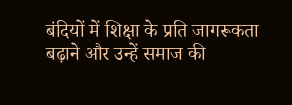बंदियों में शिक्षा के प्रति जागरूकता बढ़ाने और उन्हें समाज की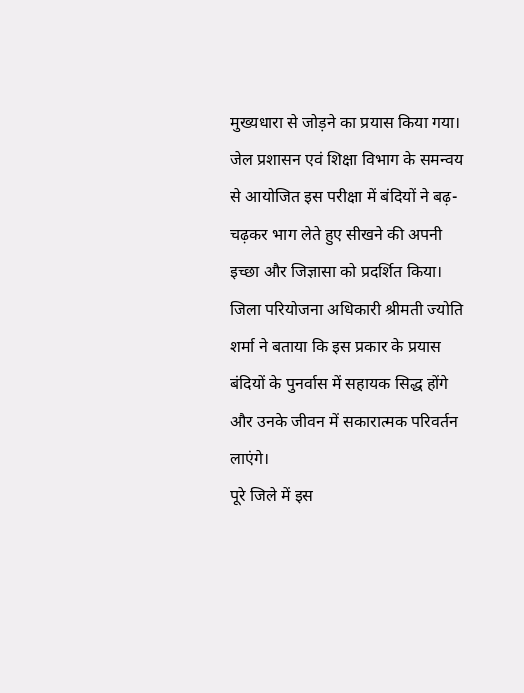मुख्यधारा से जोड़ने का प्रयास किया गया।
जेल प्रशासन एवं शिक्षा विभाग के समन्वय से आयोजित इस परीक्षा में बंदियों ने बढ़-चढ़कर भाग लेते हुए सीखने की अपनी इच्छा और जिज्ञासा को प्रदर्शित किया। जिला परियोजना अधिकारी श्रीमती ज्योति शर्मा ने बताया कि इस प्रकार के प्रयास बंदियों के पुनर्वास में सहायक सिद्ध होंगे और उनके जीवन में सकारात्मक परिवर्तन लाएंगे।
पूरे जिले में इस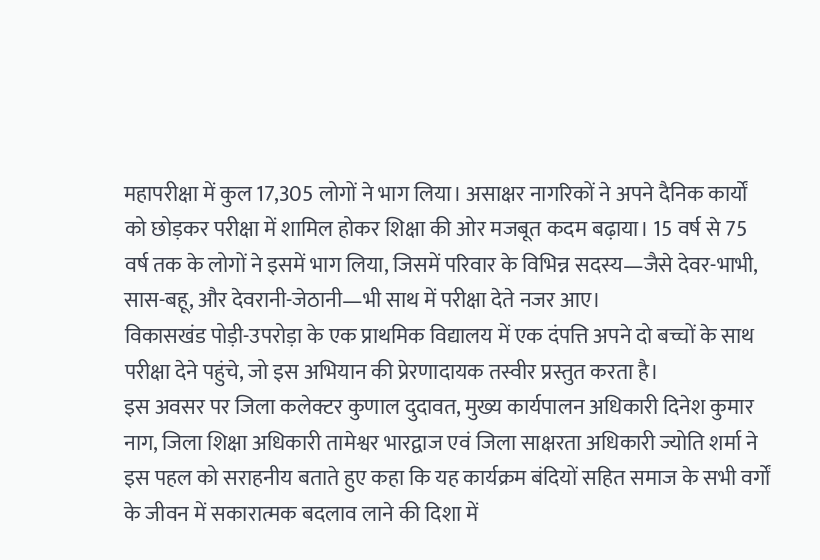महापरीक्षा में कुल 17,305 लोगों ने भाग लिया। असाक्षर नागरिकों ने अपने दैनिक कार्यों को छोड़कर परीक्षा में शामिल होकर शिक्षा की ओर मजबूत कदम बढ़ाया। 15 वर्ष से 75 वर्ष तक के लोगों ने इसमें भाग लिया, जिसमें परिवार के विभिन्न सदस्य—जैसे देवर-भाभी, सास-बहू, और देवरानी-जेठानी—भी साथ में परीक्षा देते नजर आए।
विकासखंड पोड़ी-उपरोड़ा के एक प्राथमिक विद्यालय में एक दंपत्ति अपने दो बच्चों के साथ परीक्षा देने पहुंचे, जो इस अभियान की प्रेरणादायक तस्वीर प्रस्तुत करता है।
इस अवसर पर जिला कलेक्टर कुणाल दुदावत, मुख्य कार्यपालन अधिकारी दिनेश कुमार नाग, जिला शिक्षा अधिकारी तामेश्वर भारद्वाज एवं जिला साक्षरता अधिकारी ज्योति शर्मा ने इस पहल को सराहनीय बताते हुए कहा कि यह कार्यक्रम बंदियों सहित समाज के सभी वर्गों के जीवन में सकारात्मक बदलाव लाने की दिशा में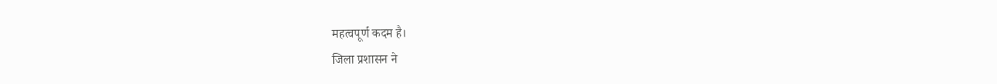महत्वपूर्ण कदम है।
जिला प्रशासन ने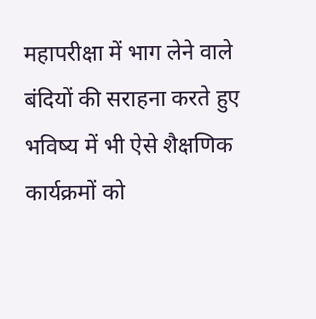महापरीक्षा में भाग लेने वाले बंदियों की सराहना करते हुए भविष्य में भी ऐसे शैक्षणिक कार्यक्रमों को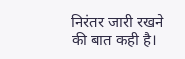निरंतर जारी रखने की बात कही है।